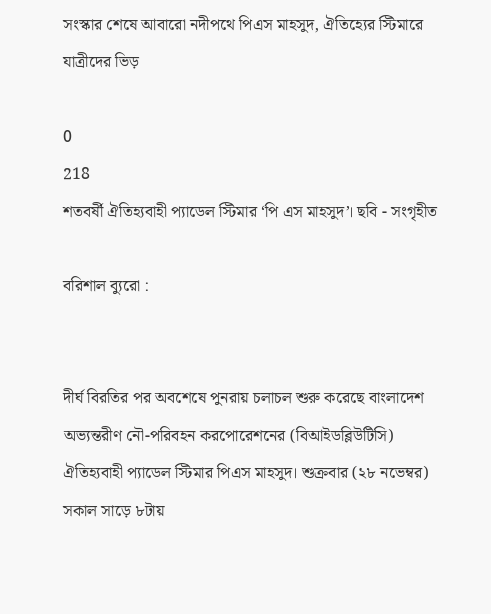সংস্কার শেষে আবারো নদীপথে পিএস মাহসুদ, ঐতিহ্যের স্টিমারে যাত্রীদের ভিড়

0
218
শতবর্ষী ঐতিহ্যবাহী প্যাডেল স্টিমার ‘পি এস মাহসুদ’। ছবি - সংগৃহীত

বরিশাল ব্যুরো :


দীর্ঘ বিরতির পর অবশেষে পুনরায় চলাচল শুরু করেছে বাংলাদেশ অভ্যন্তরীণ নৌ-পরিবহন করপোরেশনের (বিআইডব্লিউটিসি) ঐতিহ্যবাহী প্যাডেল স্টিমার পিএস মাহসুদ। শুক্রবার (২৮ নভেম্বর) সকাল সাড়ে ৮টায়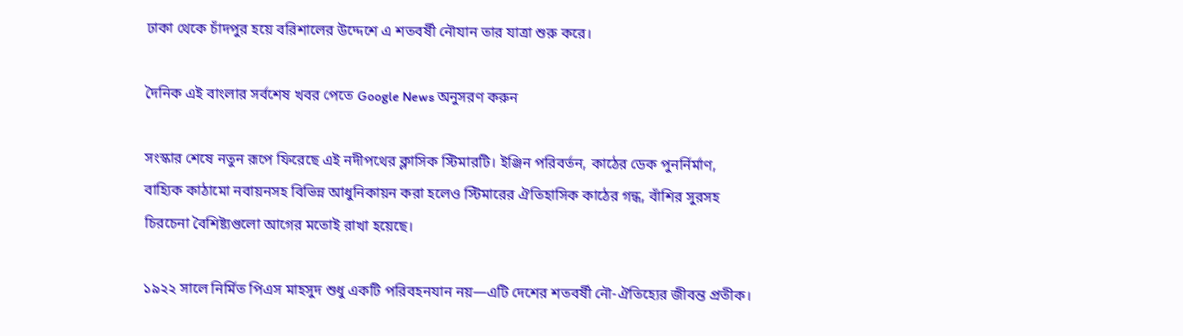ঢাকা থেকে চাঁদপুর হয়ে বরিশালের উদ্দেশে এ শতবর্ষী নৌযান তার যাত্রা শুরু করে।

দৈনিক এই বাংলার সর্বশেষ খবর পেতে Google News অনুসরণ করুন

সংস্কার শেষে নতুন রূপে ফিরেছে এই নদীপথের ক্লাসিক স্টিমারটি। ইঞ্জিন পরিবর্তন, কাঠের ডেক পুনর্নির্মাণ, বাহ্যিক কাঠামো নবায়নসহ বিভিন্ন আধুনিকায়ন করা হলেও স্টিমারের ঐতিহাসিক কাঠের গন্ধ, বাঁশির সুরসহ চিরচেনা বৈশিষ্ট্যগুলো আগের মতোই রাখা হয়েছে।

১৯২২ সালে নির্মিত পিএস মাহসুদ শুধু একটি পরিবহনযান নয়—এটি দেশের শতবর্ষী নৌ-ঐতিহ্যের জীবন্ত প্রতীক।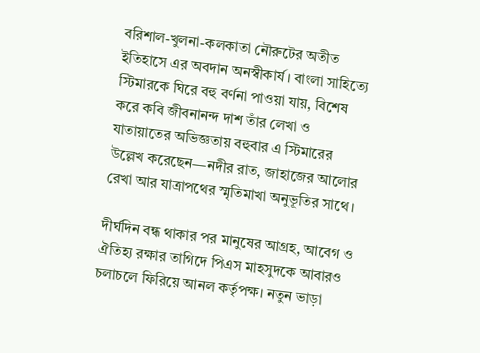বরিশাল-খুলনা-কলকাতা নৌরুটের অতীত ইতিহাসে এর অবদান অনস্বীকার্য। বাংলা সাহিত্যে স্টিমারকে ঘিরে বহু বর্ণনা পাওয়া যায়, বিশেষ করে কবি জীবনানন্দ দাশ তাঁর লেখা ও যাতায়াতের অভিজ্ঞতায় বহুবার এ স্টিমারের উল্লেখ করেছেন—নদীর রাত, জাহাজের আলোর রেখা আর যাত্রাপথের স্মৃতিমাখা অনুভূতির সাথে।

দীর্ঘদিন বন্ধ থাকার পর মানুষের আগ্রহ, আবেগ ও ঐতিহ্য রক্ষার তাগিদে পিএস মাহসুদকে আবারও চলাচলে ফিরিয়ে আনল কর্তৃপক্ষ। নতুন ভাড়া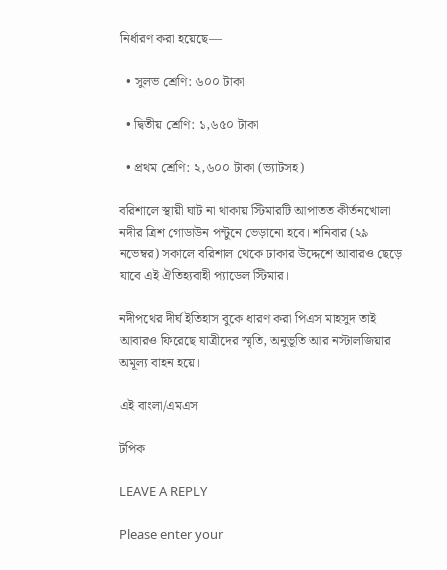নির্ধারণ করা হয়েছে—

  • সুলভ শ্রেণি: ৬০০ টাকা

  • দ্বিতীয় শ্রেণি: ১,৬৫০ টাকা

  • প্রথম শ্রেণি: ২,৬০০ টাকা (ভ্যাটসহ)

বরিশালে স্থায়ী ঘাট না থাকায় স্টিমারটি আপাতত কীর্তনখোলা নদীর ত্রিশ গোডাউন পন্টুনে ভেড়ানো হবে। শনিবার (২৯ নভেম্বর) সকালে বরিশাল থেকে ঢাকার উদ্দেশে আবারও ছেড়ে যাবে এই ঐতিহ্যবাহী প্যাডেল স্টিমার।

নদীপথের দীর্ঘ ইতিহাস বুকে ধারণ করা পিএস মাহসুদ তাই আবারও ফিরেছে যাত্রীদের স্মৃতি, অনুভূতি আর নস্টালজিয়ার অমূল্য বাহন হয়ে।

এই বাংলা/এমএস

টপিক

LEAVE A REPLY

Please enter your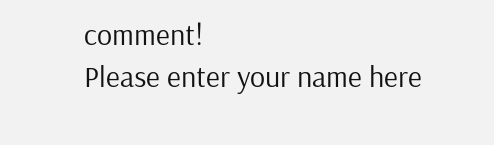comment!
Please enter your name here